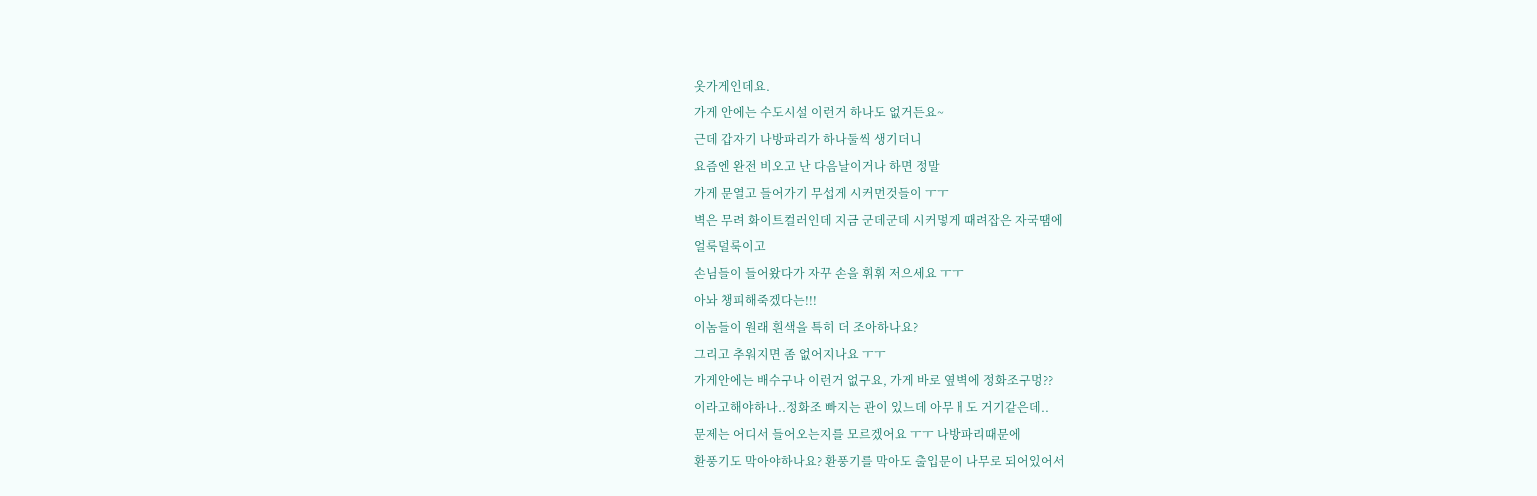옷가게인데요.
가게 안에는 수도시설 이런거 하나도 없거든요~
근데 갑자기 나방파리가 하나둘씩 생기더니
요즘엔 완전 비오고 난 다음날이거나 하면 정말
가게 문열고 들어가기 무섭게 시커먼것들이 ㅜㅜ
벽은 무려 화이트컬러인데 지금 군데군데 시커멓게 때려잡은 자국땜에
얼룩덜룩이고
손님들이 들어왔다가 자꾸 손을 휘휘 저으세요 ㅜㅜ
아놔 챙피해죽겠다는!!!
이놈들이 원래 흰색을 특히 더 조아하나요?
그리고 추워지면 좀 없어지나요 ㅜㅜ
가게안에는 배수구나 이런거 없구요, 가게 바로 옆벽에 정화조구멍??
이라고해야하나..정화조 빠지는 관이 있느데 아무ㅐ도 거기같은데..
문제는 어디서 들어오는지를 모르겠어요 ㅜㅜ 나방파리때문에
환풍기도 막아야하나요? 환풍기를 막아도 출입문이 나무로 되어있어서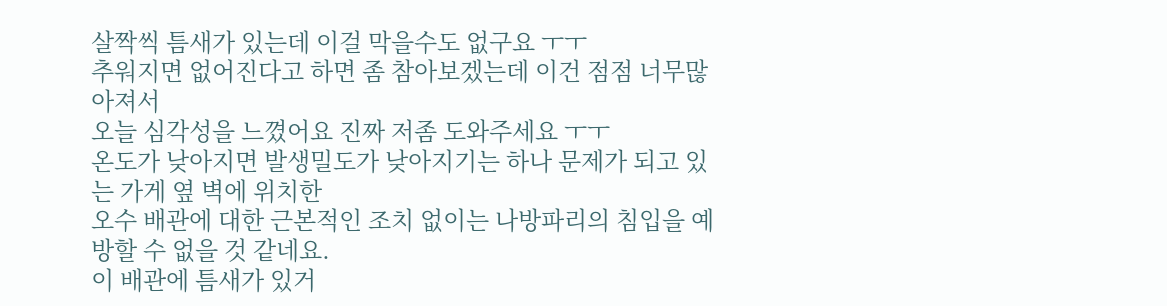살짝씩 틈새가 있는데 이걸 막을수도 없구요 ㅜㅜ
추워지면 없어진다고 하면 좀 참아보겠는데 이건 점점 너무많아져서
오늘 심각성을 느꼈어요 진짜 저좀 도와주세요 ㅜㅜ
온도가 낮아지면 발생밀도가 낮아지기는 하나 문제가 되고 있는 가게 옆 벽에 위치한
오수 배관에 대한 근본적인 조치 없이는 나방파리의 침입을 예방할 수 없을 것 같네요.
이 배관에 틈새가 있거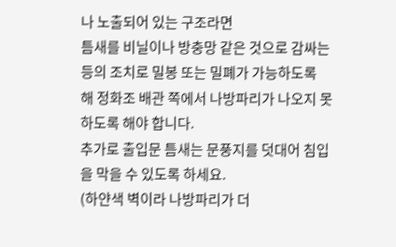나 노출되어 있는 구조라면
틈새를 비닐이나 방충망 같은 것으로 감싸는 등의 조치로 밀봉 또는 밀폐가 가능하도록
해 정화조 배관 쪽에서 나방파리가 나오지 못하도록 해야 합니다.
추가로 출입문 틈새는 문풍지를 덧대어 침입을 막을 수 있도록 하세요.
(하얀색 벽이라 나방파리가 더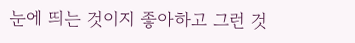눈에 띄는 것이지 좋아하고 그런 것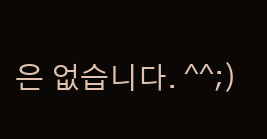은 없습니다. ^^;)